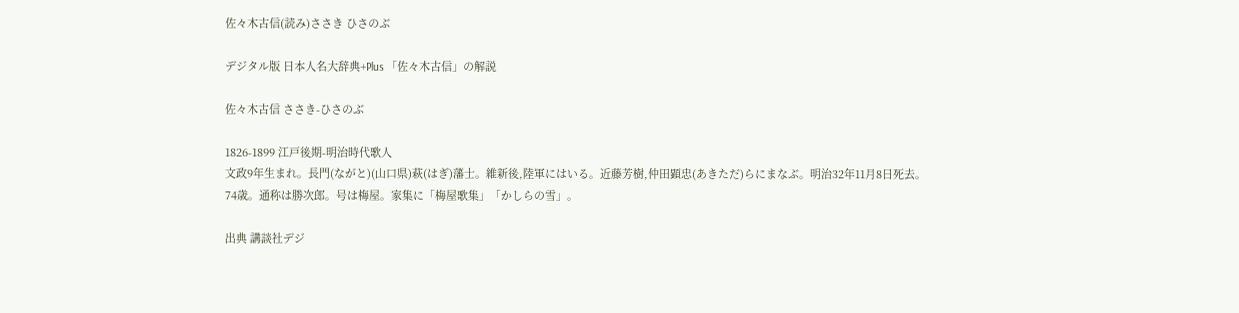佐々木古信(読み)ささき ひさのぶ

デジタル版 日本人名大辞典+Plus 「佐々木古信」の解説

佐々木古信 ささき-ひさのぶ

1826-1899 江戸後期-明治時代歌人
文政9年生まれ。長門(ながと)(山口県)萩(はぎ)藩士。維新後,陸軍にはいる。近藤芳樹,仲田顕忠(あきただ)らにまなぶ。明治32年11月8日死去。74歳。通称は勝次郎。号は梅屋。家集に「梅屋歌集」「かしらの雪」。

出典 講談社デジ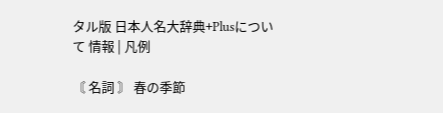タル版 日本人名大辞典+Plusについて 情報 | 凡例

〘 名詞 〙 春の季節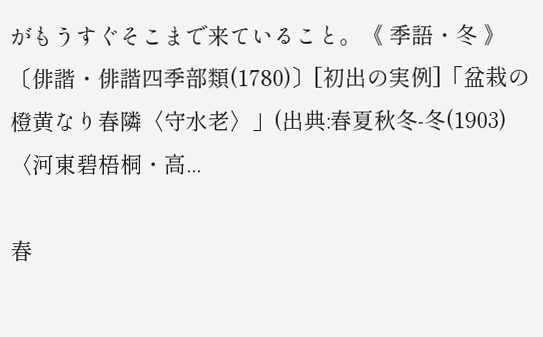がもうすぐそこまで来ていること。《 季語・冬 》 〔俳諧・俳諧四季部類(1780)〕[初出の実例]「盆栽の橙黄なり春隣〈守水老〉」(出典:春夏秋冬‐冬(1903)〈河東碧梧桐・高...

春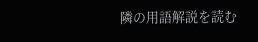隣の用語解説を読む